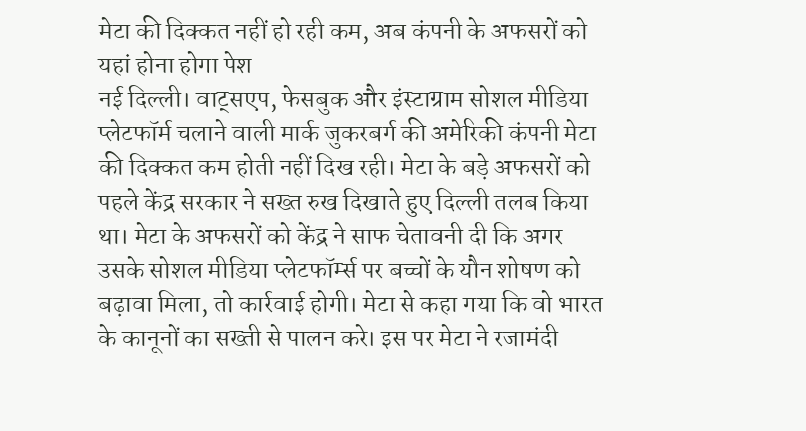मेटा की दिक्कत नहीं हो रही कम, अब कंपनी के अफसरों को यहां होना होगा पेश
नई दिल्ली। वाट्सएप, फेसबुक और इंस्टाग्राम सोशल मीडिया प्लेटफॉर्म चलाने वाली मार्क जुकरबर्ग की अमेरिकी कंपनी मेटा की दिक्कत कम होती नहीं दिख रही। मेटा के बड़े अफसरों को पहले केंद्र सरकार ने सख्त रुख दिखाते हुए दिल्ली तलब किया था। मेटा के अफसरों को केंद्र ने साफ चेतावनी दी कि अगर उसके सोशल मीडिया प्लेटफॉर्म्स पर बच्चों के यौन शोषण को बढ़ावा मिला, तो कार्रवाई होगी। मेटा से कहा गया कि वो भारत के कानूनों का सख्ती से पालन करे। इस पर मेटा ने रजामंदी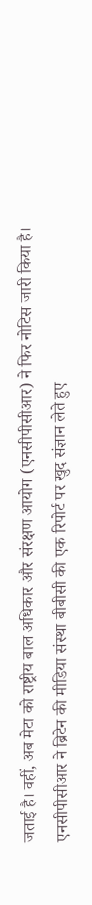जताई है। वहीं, अब मेटा को राष्ट्रीय बाल अधिकार और संरक्षण आयोग (एनसीपीसीआर) ने फिर नोटिस जारी किया है।
एनसीपीसीआर ने ब्रिटेन की मीडिया संस्था बीबीसी की एक रिपोर्ट पर खुद संज्ञान लेते हुए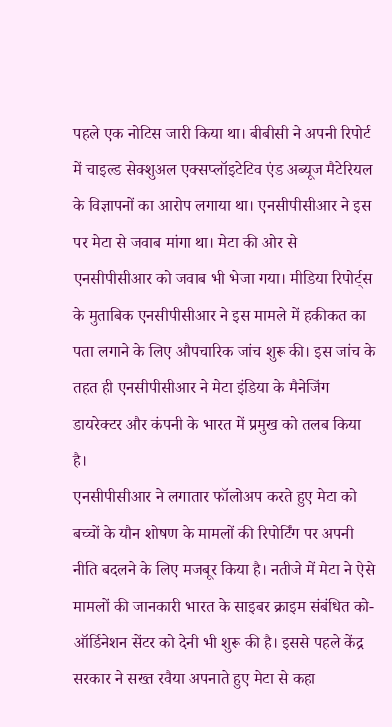पहले एक नोटिस जारी किया था। बीबीसी ने अपनी रिपोर्ट में चाइल्ड सेक्शुअल एक्सप्लॉइटेटिव एंड अब्यूज मैटेरियल के विज्ञापनों का आरोप लगाया था। एनसीपीसीआर ने इस पर मेटा से जवाब मांगा था। मेटा की ओर से एनसीपीसीआर को जवाब भी भेजा गया। मीडिया रिपोर्ट्स के मुताबिक एनसीपीसीआर ने इस मामले में हकीकत का पता लगाने के लिए औपचारिक जांच शुरू की। इस जांच के तहत ही एनसीपीसीआर ने मेटा इंडिया के मैनेजिंग डायरेक्टर और कंपनी के भारत में प्रमुख को तलब किया है।
एनसीपीसीआर ने लगातार फॉलोअप करते हुए मेटा को बच्चों के यौन शोषण के मामलों की रिपोर्टिंग पर अपनी नीति बदलने के लिए मजबूर किया है। नतीजे में मेटा ने ऐसे मामलों की जानकारी भारत के साइबर क्राइम संबंधित को-ऑर्डिनेशन सेंटर को देनी भी शुरू की है। इससे पहले केंद्र सरकार ने सख्त रवैया अपनाते हुए मेटा से कहा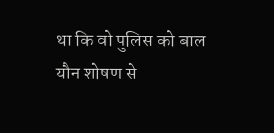था कि वो पुलिस को बाल यौन शोषण से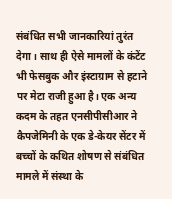संबंधित सभी जानकारियां तुरंत देगा। साथ ही ऐसे मामलों के कंटेंट भी फेसबुक और इंस्टाग्राम से हटाने पर मेटा राजी हुआ है। एक अन्य कदम के तहत एनसीपीसीआर ने कैपजेमिनी के एक डे-केयर सेंटर में बच्चों के कथित शोषण से संबंधित मामले में संस्था के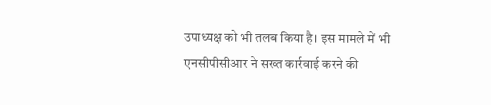उपाध्यक्ष को भी तलब किया है। इस मामले में भी एनसीपीसीआर ने सख्त कार्रवाई करने की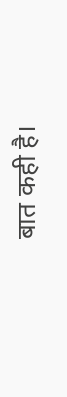बात कही है।